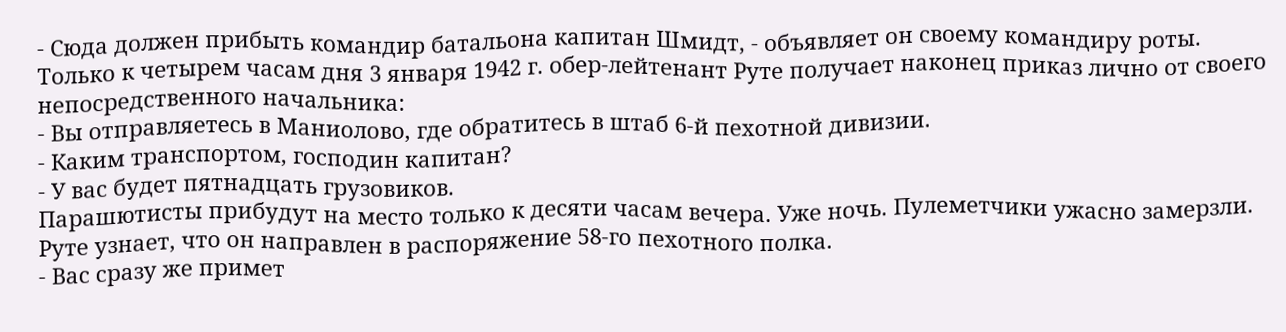- Сюда должен прибыть командир батальона капитан Шмидт, - объявляет он своему командиру роты.
Только к четырем часам дня 3 января 1942 г. обер-лейтенант Руте получает наконец приказ лично от своего непосредственного начальника:
- Вы отправляетесь в Маниолово, где обратитесь в штаб 6-й пехотной дивизии.
- Каким транспортом, господин капитан?
- У вас будет пятнадцать грузовиков.
Парашютисты прибудут на место только к десяти часам вечера. Уже ночь. Пулеметчики ужасно замерзли.
Руте узнает, что он направлен в распоряжение 58-го пехотного полка.
- Вас сразу же примет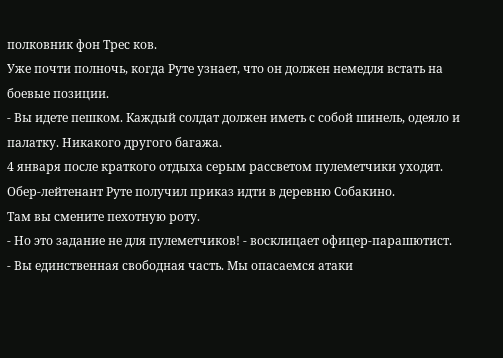полковник фон Трес ков.
Уже почти полночь, когда Руте узнает, что он должен немедля встать на боевые позиции.
- Вы идете пешком. Каждый солдат должен иметь с собой шинель, одеяло и палатку. Никакого другого багажа.
4 января после краткого отдыха серым рассветом пулеметчики уходят. Обер-лейтенант Руте получил приказ идти в деревню Собакино.
Там вы смените пехотную роту.
- Но это задание не для пулеметчиков! - восклицает офицер-парашютист.
- Вы единственная свободная часть. Мы опасаемся атаки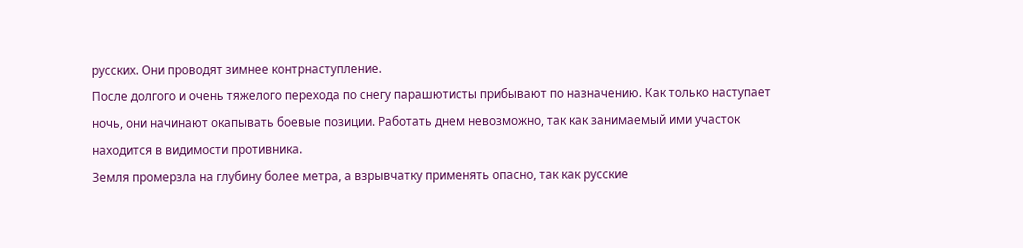русских. Они проводят зимнее контрнаступление.
После долгого и очень тяжелого перехода по снегу парашютисты прибывают по назначению. Как только наступает ночь, они начинают окапывать боевые позиции. Работать днем невозможно, так как занимаемый ими участок находится в видимости противника.
Земля промерзла на глубину более метра, а взрывчатку применять опасно, так как русские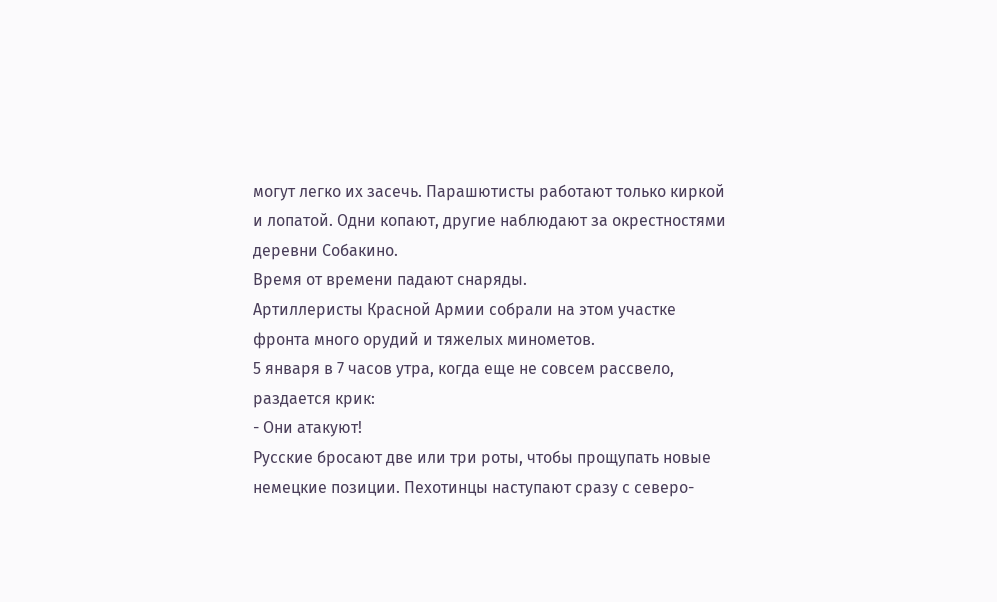могут легко их засечь. Парашютисты работают только киркой и лопатой. Одни копают, другие наблюдают за окрестностями деревни Собакино.
Время от времени падают снаряды.
Артиллеристы Красной Армии собрали на этом участке фронта много орудий и тяжелых минометов.
5 января в 7 часов утра, когда еще не совсем рассвело, раздается крик:
- Они атакуют!
Русские бросают две или три роты, чтобы прощупать новые немецкие позиции. Пехотинцы наступают сразу с северо-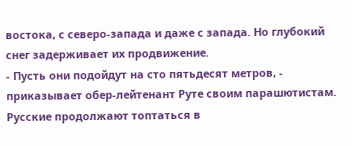востока, с северо-запада и даже с запада. Но глубокий снег задерживает их продвижение.
- Пусть они подойдут на сто пятьдесят метров, - приказывает обер-лейтенант Руте своим парашютистам.
Русские продолжают топтаться в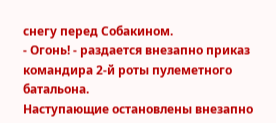снегу перед Собакином.
- Огонь! - раздается внезапно приказ командира 2-й роты пулеметного батальона.
Наступающие остановлены внезапно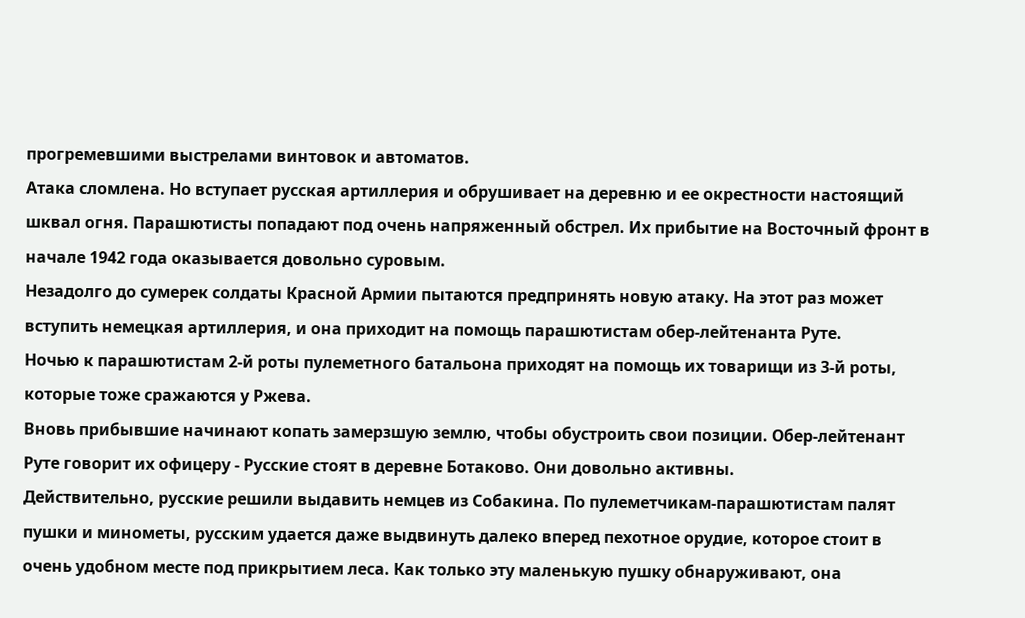прогремевшими выстрелами винтовок и автоматов.
Атака сломлена. Но вступает русская артиллерия и обрушивает на деревню и ее окрестности настоящий шквал огня. Парашютисты попадают под очень напряженный обстрел. Их прибытие на Восточный фронт в начале 1942 года оказывается довольно суровым.
Незадолго до сумерек солдаты Красной Армии пытаются предпринять новую атаку. На этот раз может вступить немецкая артиллерия, и она приходит на помощь парашютистам обер-лейтенанта Руте.
Ночью к парашютистам 2-й роты пулеметного батальона приходят на помощь их товарищи из 3-й роты, которые тоже сражаются у Ржева.
Вновь прибывшие начинают копать замерзшую землю, чтобы обустроить свои позиции. Обер-лейтенант Руте говорит их офицеру - Русские стоят в деревне Ботаково. Они довольно активны.
Действительно, русские решили выдавить немцев из Собакина. По пулеметчикам-парашютистам палят пушки и минометы, русским удается даже выдвинуть далеко вперед пехотное орудие, которое стоит в очень удобном месте под прикрытием леса. Как только эту маленькую пушку обнаруживают, она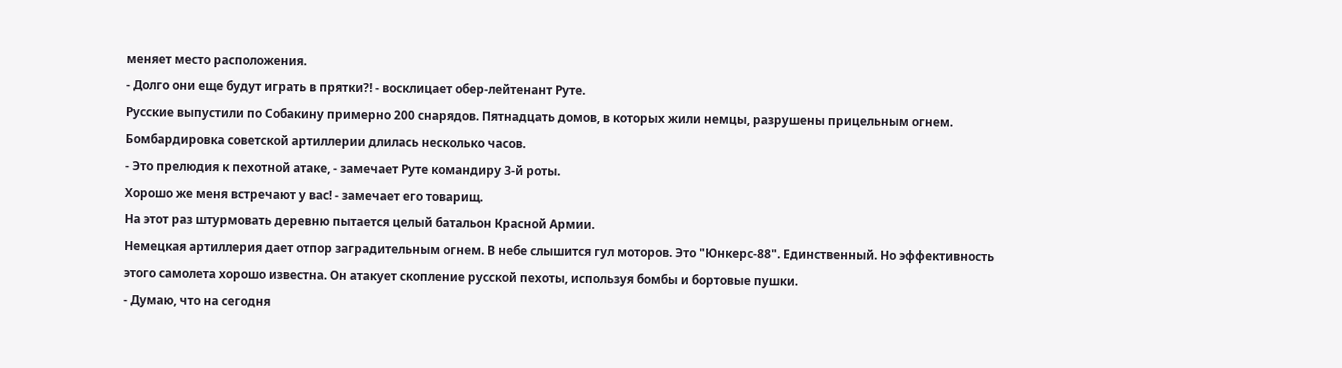меняет место расположения.
- Долго они еще будут играть в прятки?! - восклицает обер-лейтенант Руте.
Русские выпустили по Собакину примерно 200 снарядов. Пятнадцать домов, в которых жили немцы, разрушены прицельным огнем.
Бомбардировка советской артиллерии длилась несколько часов.
- Это прелюдия к пехотной атаке, - замечает Руте командиру 3-й роты.
Хорошо же меня встречают у вас! - замечает его товарищ.
На этот раз штурмовать деревню пытается целый батальон Красной Армии.
Немецкая артиллерия дает отпор заградительным огнем. В небе слышится гул моторов. Это "Юнкерс-88". Единственный. Но эффективность этого самолета хорошо известна. Он атакует скопление русской пехоты, используя бомбы и бортовые пушки.
- Думаю, что на сегодня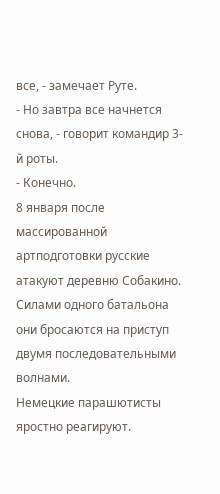все, - замечает Руте.
- Но завтра все начнется снова, - говорит командир 3-й роты.
- Конечно.
8 января после массированной артподготовки русские атакуют деревню Собакино. Силами одного батальона они бросаются на приступ двумя последовательными волнами.
Немецкие парашютисты яростно реагируют.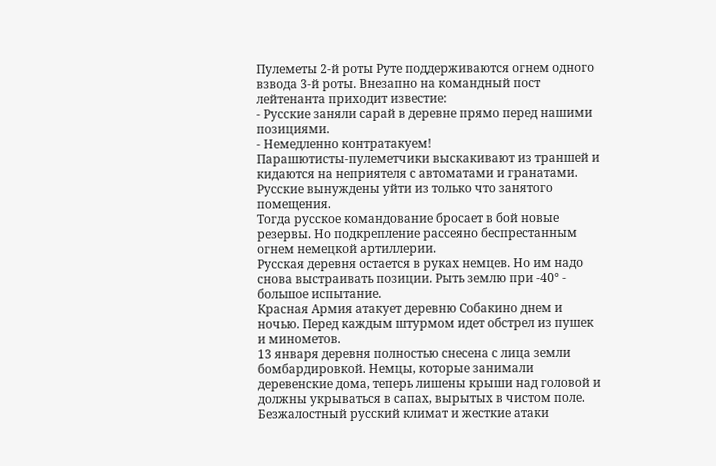Пулеметы 2-й роты Руте поддерживаются огнем одного взвода 3-й роты. Внезапно на командный пост лейтенанта приходит известие:
- Русские заняли сарай в деревне прямо перед нашими позициями.
- Немедленно контратакуем!
Парашютисты-пулеметчики выскакивают из траншей и кидаются на неприятеля с автоматами и гранатами. Русские вынуждены уйти из только что занятого помещения.
Тогда русское командование бросает в бой новые резервы. Но подкрепление рассеяно беспрестанным огнем немецкой артиллерии.
Русская деревня остается в руках немцев. Но им надо снова выстраивать позиции. Рыть землю при -40° - большое испытание.
Красная Армия атакует деревню Собакино днем и ночью. Перед каждым штурмом идет обстрел из пушек и минометов.
13 января деревня полностью снесена с лица земли бомбардировкой. Немцы, которые занимали деревенские дома, теперь лишены крыши над головой и должны укрываться в сапах, вырытых в чистом поле.
Безжалостный русский климат и жесткие атаки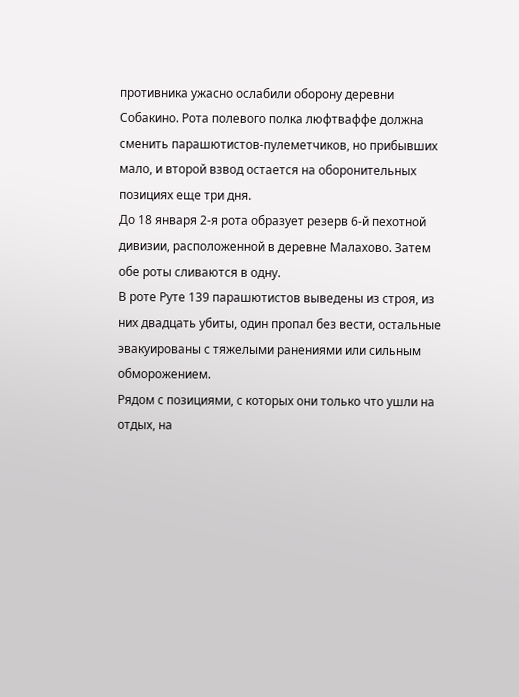противника ужасно ослабили оборону деревни Собакино. Рота полевого полка люфтваффе должна сменить парашютистов-пулеметчиков, но прибывших мало, и второй взвод остается на оборонительных позициях еще три дня.
До 18 января 2-я рота образует резерв 6-й пехотной дивизии, расположенной в деревне Малахово. Затем обе роты сливаются в одну.
В роте Руте 139 парашютистов выведены из строя, из них двадцать убиты, один пропал без вести, остальные эвакуированы с тяжелыми ранениями или сильным обморожением.
Рядом с позициями, с которых они только что ушли на отдых, на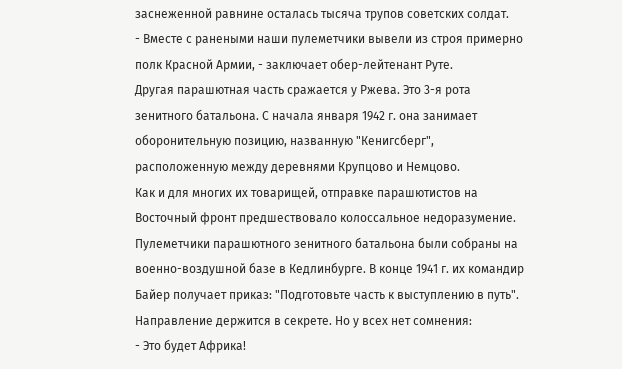заснеженной равнине осталась тысяча трупов советских солдат.
- Вместе с ранеными наши пулеметчики вывели из строя примерно полк Красной Армии, - заключает обер-лейтенант Руте.
Другая парашютная часть сражается у Ржева. Это 3-я рота зенитного батальона. С начала января 1942 г. она занимает оборонительную позицию, названную "Кенигсберг", расположенную между деревнями Крупцово и Немцово.
Как и для многих их товарищей, отправке парашютистов на Восточный фронт предшествовало колоссальное недоразумение.
Пулеметчики парашютного зенитного батальона были собраны на военно-воздушной базе в Кедлинбурге. В конце 1941 г. их командир Байер получает приказ: "Подготовьте часть к выступлению в путь".
Направление держится в секрете. Но у всех нет сомнения:
- Это будет Африка!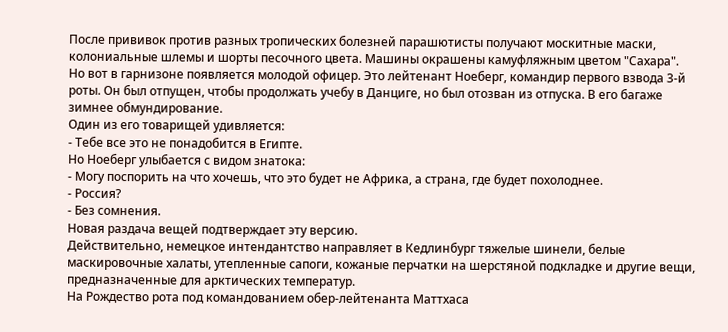После прививок против разных тропических болезней парашютисты получают москитные маски, колониальные шлемы и шорты песочного цвета. Машины окрашены камуфляжным цветом "Сахара".
Но вот в гарнизоне появляется молодой офицер. Это лейтенант Ноеберг, командир первого взвода 3-й роты. Он был отпущен, чтобы продолжать учебу в Данциге, но был отозван из отпуска. В его багаже зимнее обмундирование.
Один из его товарищей удивляется:
- Тебе все это не понадобится в Египте.
Но Ноеберг улыбается с видом знатока:
- Могу поспорить на что хочешь, что это будет не Африка, а страна, где будет похолоднее.
- Россия?
- Без сомнения.
Новая раздача вещей подтверждает эту версию.
Действительно, немецкое интендантство направляет в Кедлинбург тяжелые шинели, белые маскировочные халаты, утепленные сапоги, кожаные перчатки на шерстяной подкладке и другие вещи, предназначенные для арктических температур.
На Рождество рота под командованием обер-лейтенанта Маттхаса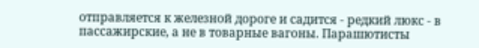отправляется к железной дороге и садится - редкий люкс - в пассажирские, а не в товарные вагоны. Парашютисты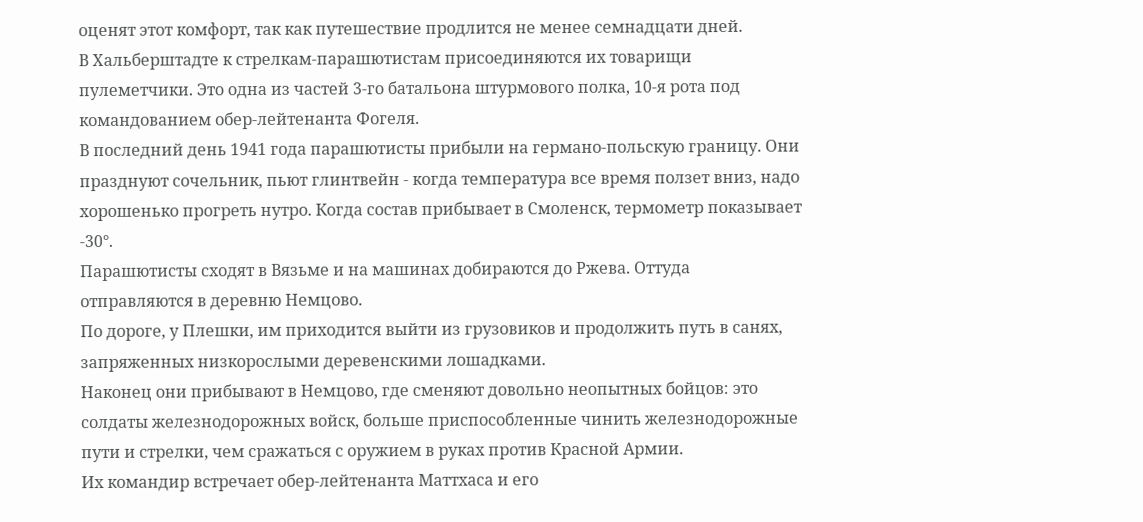оценят этот комфорт, так как путешествие продлится не менее семнадцати дней.
В Хальберштадте к стрелкам-парашютистам присоединяются их товарищи пулеметчики. Это одна из частей 3-го батальона штурмового полка, 10-я рота под командованием обер-лейтенанта Фогеля.
В последний день 1941 года парашютисты прибыли на германо-польскую границу. Они празднуют сочельник, пьют глинтвейн - когда температура все время ползет вниз, надо хорошенько прогреть нутро. Когда состав прибывает в Смоленск, термометр показывает -30°.
Парашютисты сходят в Вязьме и на машинах добираются до Ржева. Оттуда отправляются в деревню Немцово.
По дороге, у Плешки, им приходится выйти из грузовиков и продолжить путь в санях, запряженных низкорослыми деревенскими лошадками.
Наконец они прибывают в Немцово, где сменяют довольно неопытных бойцов: это солдаты железнодорожных войск, больше приспособленные чинить железнодорожные пути и стрелки, чем сражаться с оружием в руках против Красной Армии.
Их командир встречает обер-лейтенанта Маттхаса и его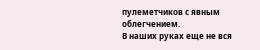пулеметчиков с явным облегчением.
В наших руках еще не вся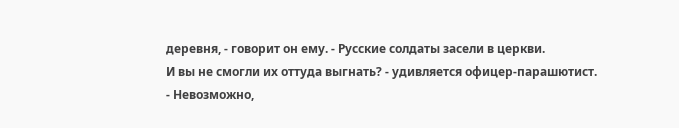деревня, - говорит он ему. - Русские солдаты засели в церкви.
И вы не смогли их оттуда выгнать? - удивляется офицер-парашютист.
- Невозможно,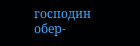господин обер-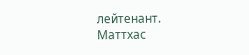лейтенант.
Маттхас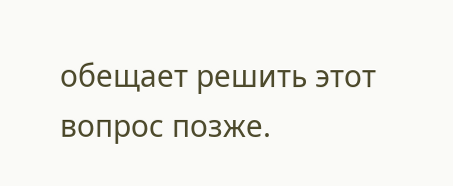обещает решить этот вопрос позже.